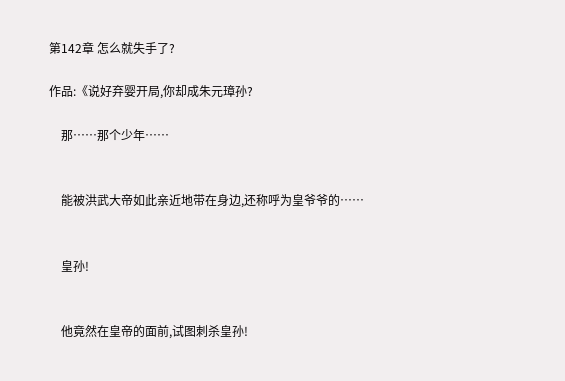第142章 怎么就失手了?

作品:《说好弃婴开局,你却成朱元璋孙?

    那……那个少年……


    能被洪武大帝如此亲近地带在身边,还称呼为皇爷爷的……


    皇孙!


    他竟然在皇帝的面前,试图刺杀皇孙!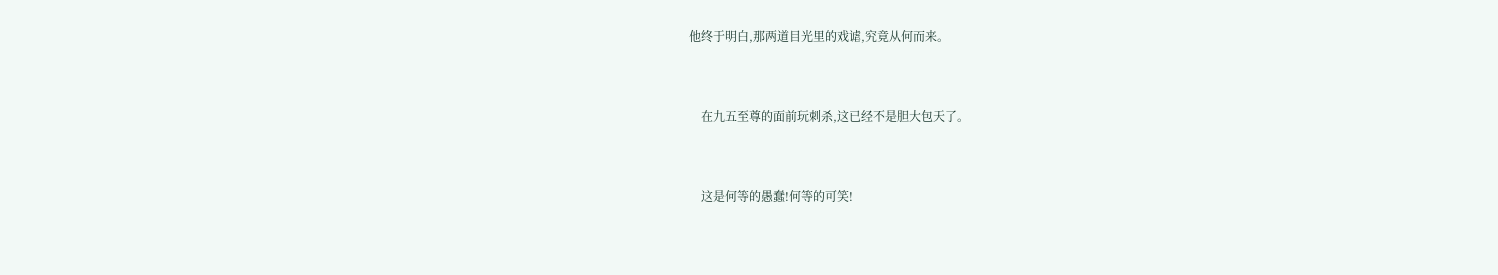他终于明白,那两道目光里的戏谑,究竟从何而来。


    在九五至尊的面前玩刺杀,这已经不是胆大包天了。


    这是何等的愚蠢!何等的可笑!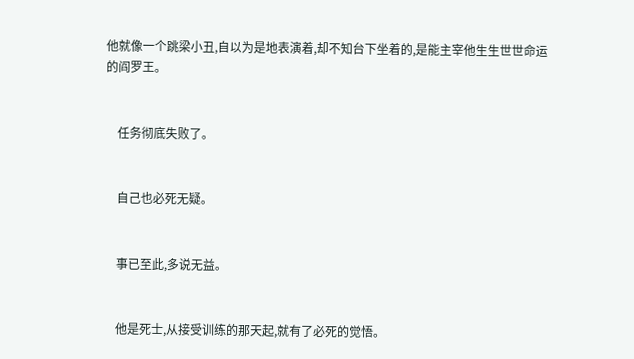他就像一个跳梁小丑,自以为是地表演着,却不知台下坐着的,是能主宰他生生世世命运的阎罗王。


    任务彻底失败了。


    自己也必死无疑。


    事已至此,多说无益。


    他是死士,从接受训练的那天起,就有了必死的觉悟。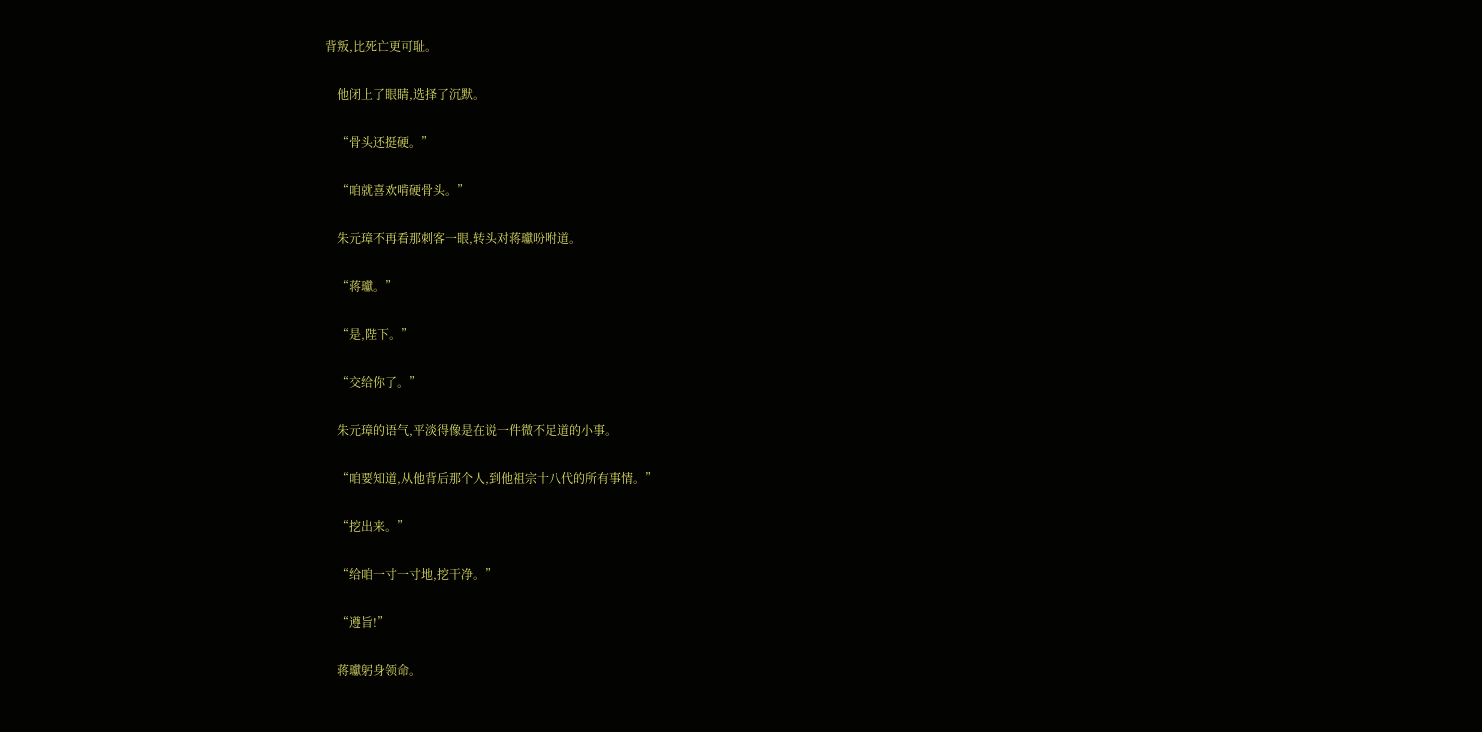背叛,比死亡更可耻。


    他闭上了眼睛,选择了沉默。


    “骨头还挺硬。”


    “咱就喜欢啃硬骨头。”


    朱元璋不再看那刺客一眼,转头对蒋瓛吩咐道。


    “蒋瓛。”


    “是,陛下。”


    “交给你了。”


    朱元璋的语气,平淡得像是在说一件微不足道的小事。


    “咱要知道,从他背后那个人,到他祖宗十八代的所有事情。”


    “挖出来。”


    “给咱一寸一寸地,挖干净。”


    “遵旨!”


    蒋瓛躬身领命。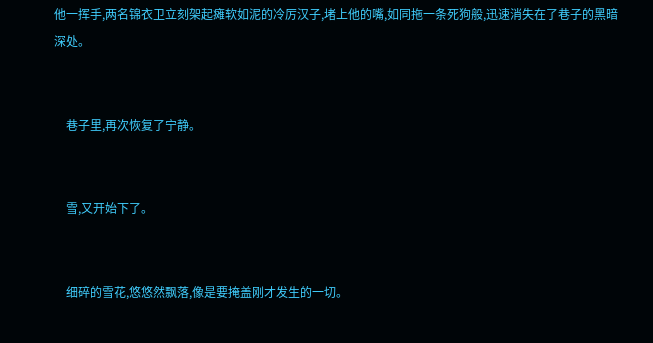他一挥手,两名锦衣卫立刻架起瘫软如泥的冷厉汉子,堵上他的嘴,如同拖一条死狗般,迅速消失在了巷子的黑暗深处。


    巷子里,再次恢复了宁静。


    雪,又开始下了。


    细碎的雪花,悠悠然飘落,像是要掩盖刚才发生的一切。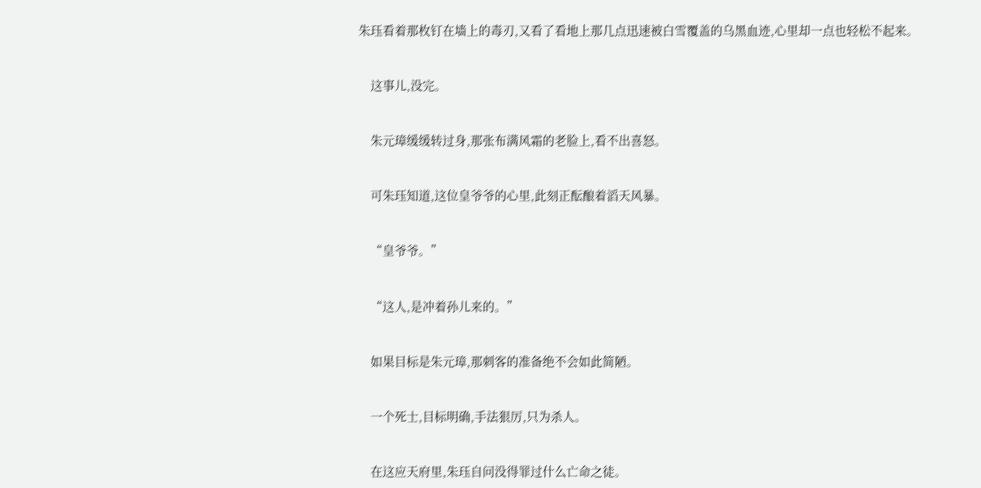朱珏看着那枚钉在墙上的毒刃,又看了看地上那几点迅速被白雪覆盖的乌黑血迹,心里却一点也轻松不起来。


    这事儿,没完。


    朱元璋缓缓转过身,那张布满风霜的老脸上,看不出喜怒。


    可朱珏知道,这位皇爷爷的心里,此刻正酝酿着滔天风暴。


    “皇爷爷。”


    “这人,是冲着孙儿来的。”


    如果目标是朱元璋,那刺客的准备绝不会如此简陋。


    一个死士,目标明确,手法狠厉,只为杀人。


    在这应天府里,朱珏自问没得罪过什么亡命之徒。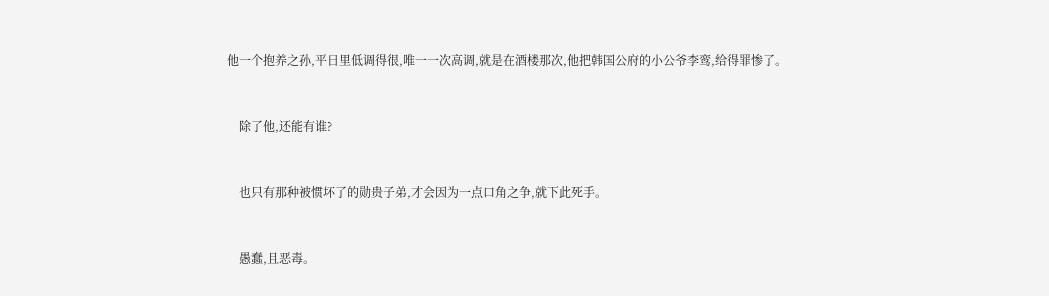他一个抱养之孙,平日里低调得很,唯一一次高调,就是在酒楼那次,他把韩国公府的小公爷李鸾,给得罪惨了。


    除了他,还能有谁?


    也只有那种被惯坏了的勋贵子弟,才会因为一点口角之争,就下此死手。


    愚蠢,且恶毒。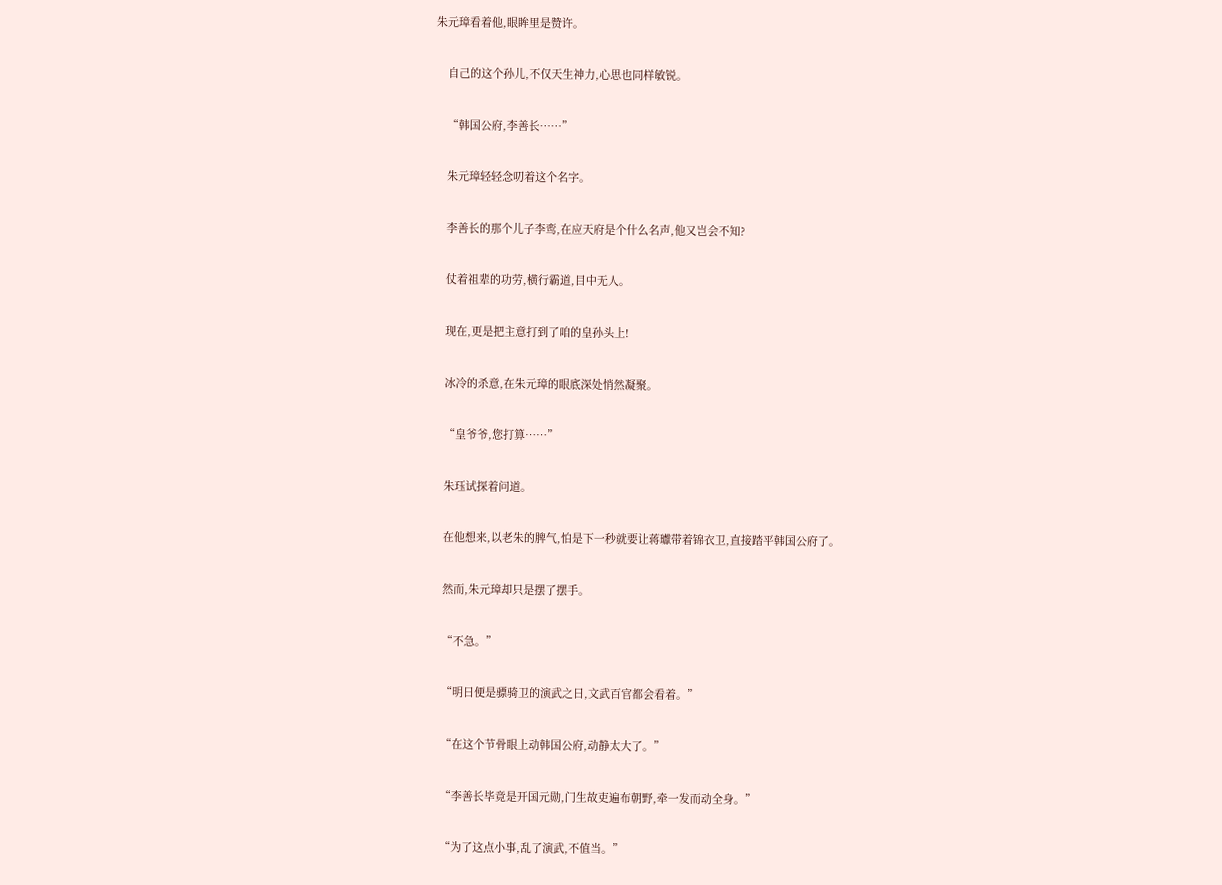朱元璋看着他,眼眸里是赞许。


    自己的这个孙儿,不仅天生神力,心思也同样敏锐。


    “韩国公府,李善长……”


    朱元璋轻轻念叨着这个名字。


    李善长的那个儿子李鸾,在应天府是个什么名声,他又岂会不知?


    仗着祖辈的功劳,横行霸道,目中无人。


    现在,更是把主意打到了咱的皇孙头上!


    冰冷的杀意,在朱元璋的眼底深处悄然凝聚。


    “皇爷爷,您打算……”


    朱珏试探着问道。


    在他想来,以老朱的脾气,怕是下一秒就要让蒋瓛带着锦衣卫,直接踏平韩国公府了。


    然而,朱元璋却只是摆了摆手。


    “不急。”


    “明日便是骠骑卫的演武之日,文武百官都会看着。”


    “在这个节骨眼上动韩国公府,动静太大了。”


    “李善长毕竟是开国元勋,门生故吏遍布朝野,牵一发而动全身。”


    “为了这点小事,乱了演武,不值当。”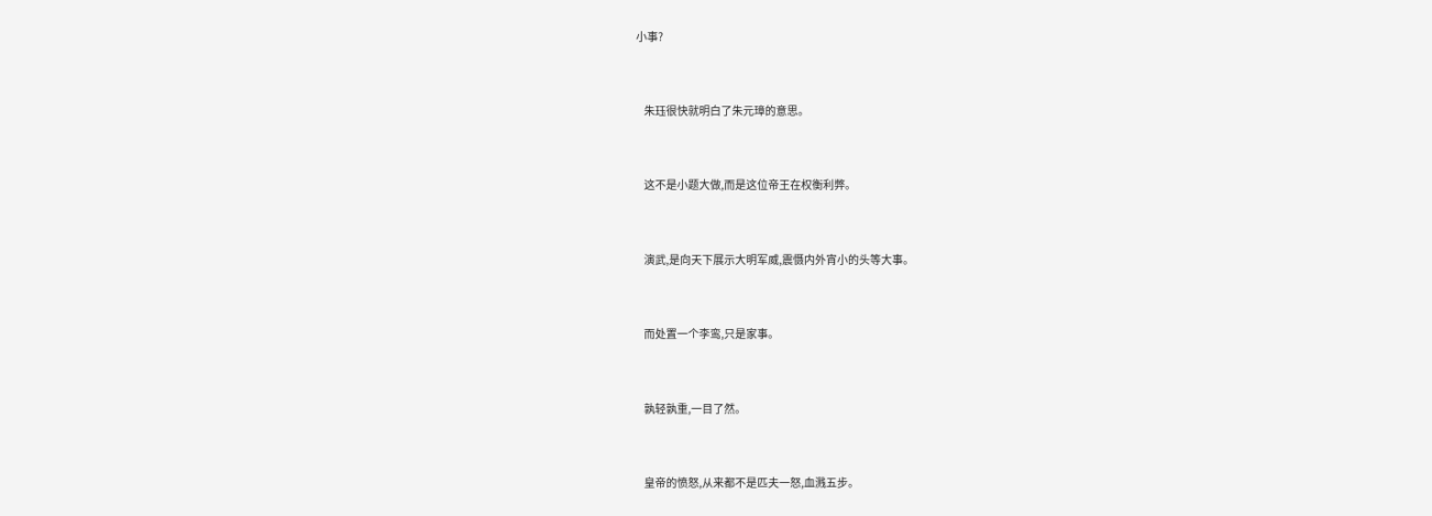小事?


    朱珏很快就明白了朱元璋的意思。


    这不是小题大做,而是这位帝王在权衡利弊。


    演武,是向天下展示大明军威,震慑内外宵小的头等大事。


    而处置一个李鸾,只是家事。


    孰轻孰重,一目了然。


    皇帝的愤怒,从来都不是匹夫一怒,血溅五步。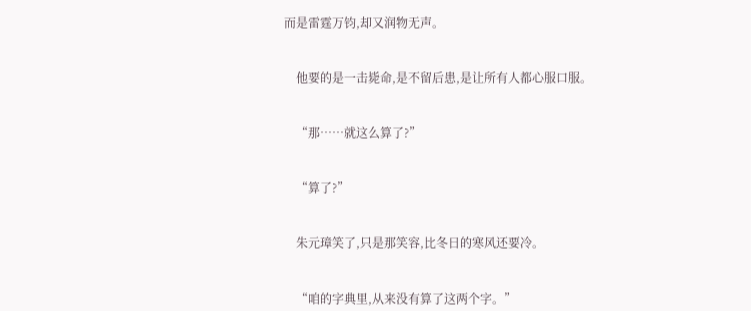而是雷霆万钧,却又润物无声。


    他要的是一击毙命,是不留后患,是让所有人都心服口服。


    “那……就这么算了?”


    “算了?”


    朱元璋笑了,只是那笑容,比冬日的寒风还要冷。


    “咱的字典里,从来没有算了这两个字。”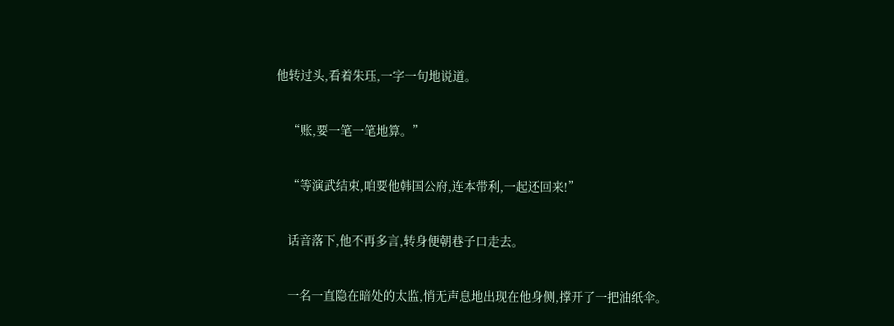他转过头,看着朱珏,一字一句地说道。


    “账,要一笔一笔地算。”


    “等演武结束,咱要他韩国公府,连本带利,一起还回来!”


    话音落下,他不再多言,转身便朝巷子口走去。


    一名一直隐在暗处的太监,悄无声息地出现在他身侧,撑开了一把油纸伞。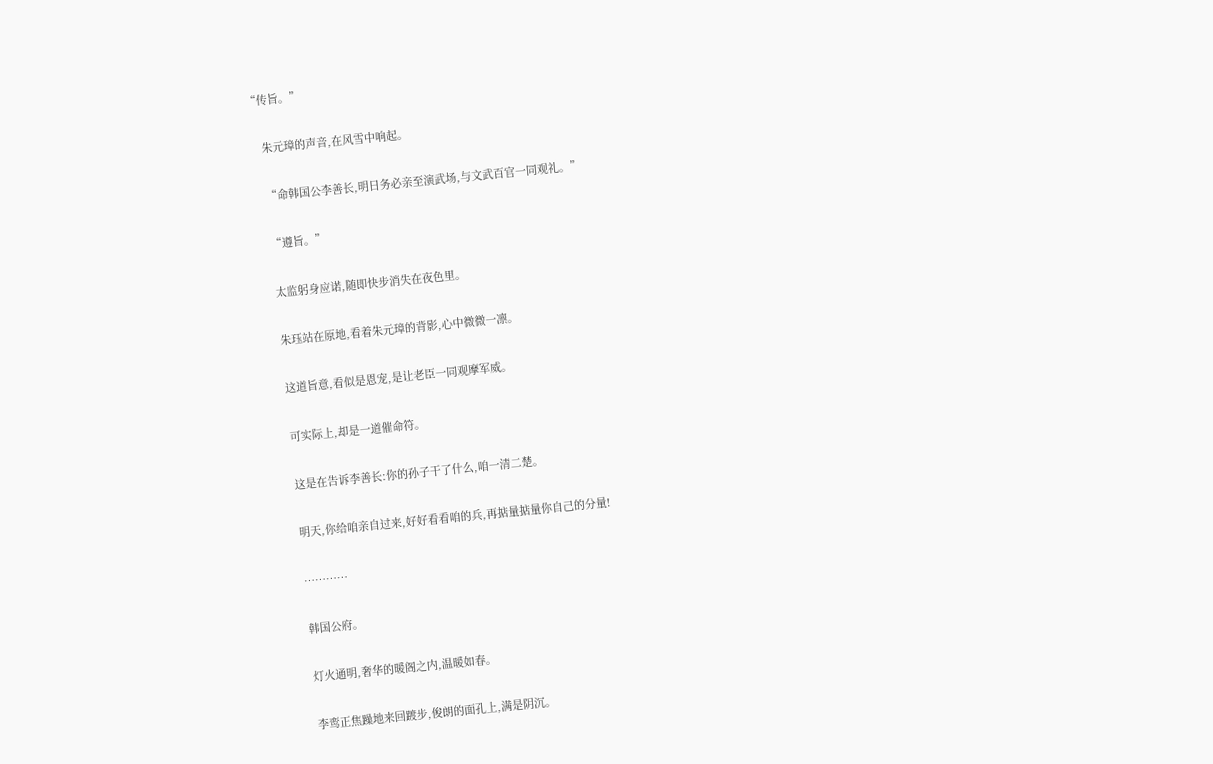“传旨。”


    朱元璋的声音,在风雪中响起。


    “命韩国公李善长,明日务必亲至演武场,与文武百官一同观礼。”


    “遵旨。”


    太监躬身应诺,随即快步消失在夜色里。


    朱珏站在原地,看着朱元璋的背影,心中微微一凛。


    这道旨意,看似是恩宠,是让老臣一同观摩军威。


    可实际上,却是一道催命符。


    这是在告诉李善长:你的孙子干了什么,咱一清二楚。


    明天,你给咱亲自过来,好好看看咱的兵,再掂量掂量你自己的分量!


    …………


    韩国公府。


    灯火通明,奢华的暖阁之内,温暖如春。


    李鸾正焦躁地来回踱步,俊朗的面孔上,满是阴沉。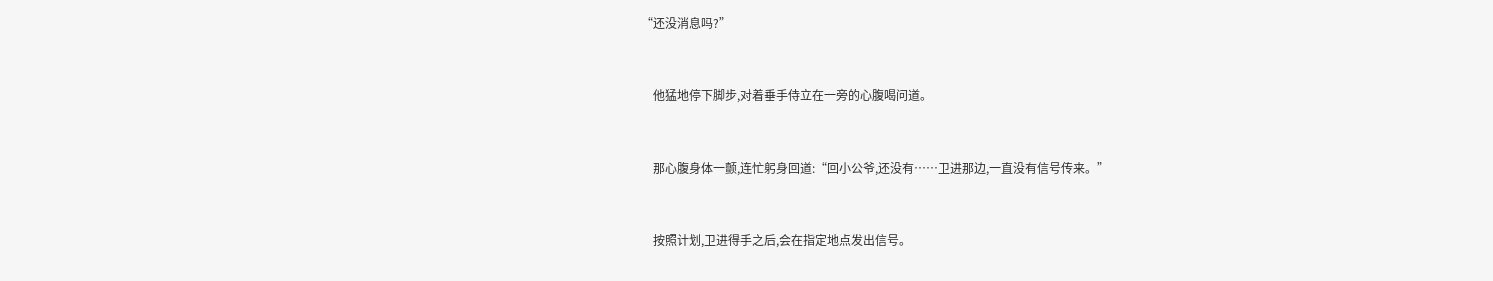“还没消息吗?”


    他猛地停下脚步,对着垂手侍立在一旁的心腹喝问道。


    那心腹身体一颤,连忙躬身回道:“回小公爷,还没有……卫进那边,一直没有信号传来。”


    按照计划,卫进得手之后,会在指定地点发出信号。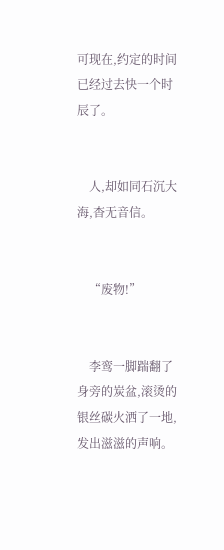可现在,约定的时间已经过去快一个时辰了。


    人,却如同石沉大海,杳无音信。


    “废物!”


    李鸾一脚踹翻了身旁的炭盆,滚烫的银丝碳火洒了一地,发出滋滋的声响。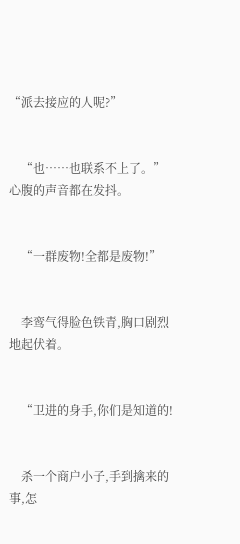“派去接应的人呢?”


    “也……也联系不上了。”心腹的声音都在发抖。


    “一群废物!全都是废物!”


    李鸾气得脸色铁青,胸口剧烈地起伏着。


    “卫进的身手,你们是知道的!


    杀一个商户小子,手到擒来的事,怎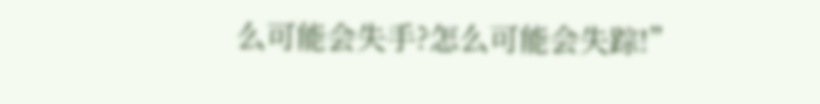么可能会失手?怎么可能会失踪!”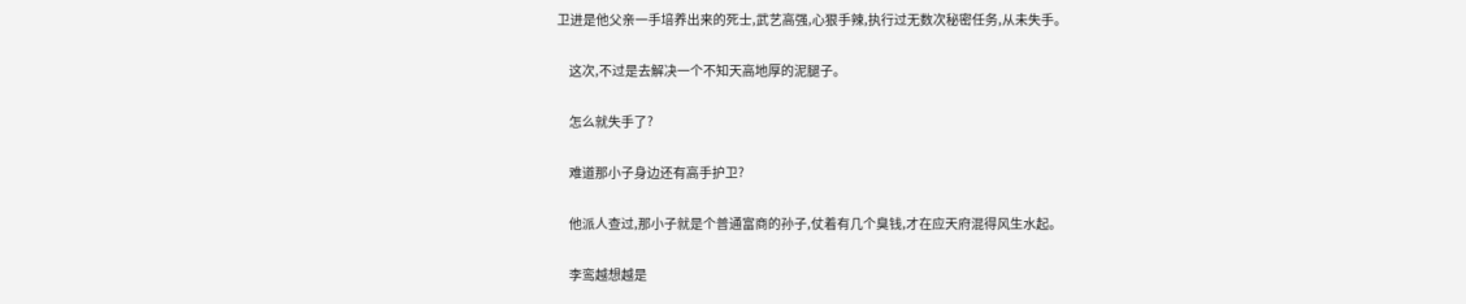卫进是他父亲一手培养出来的死士,武艺高强,心狠手辣,执行过无数次秘密任务,从未失手。


    这次,不过是去解决一个不知天高地厚的泥腿子。


    怎么就失手了?


    难道那小子身边还有高手护卫?


    他派人查过,那小子就是个普通富商的孙子,仗着有几个臭钱,才在应天府混得风生水起。


    李鸾越想越是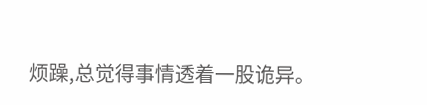烦躁,总觉得事情透着一股诡异。